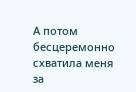А потом бесцеремонно схватила меня за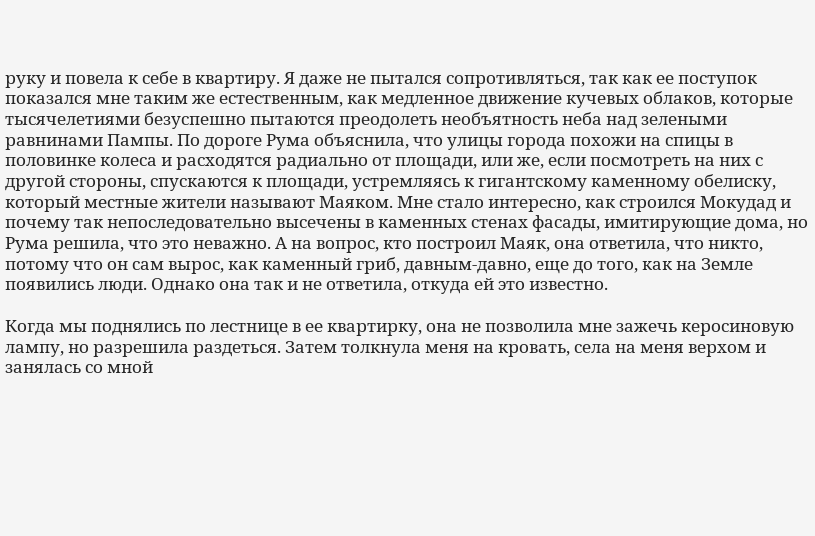руку и повела к себе в квартиру. Я даже не пытался сопротивляться, так как ее поступок показался мне таким же естественным, как медленное движение кучевых облаков, которые тысячелетиями безуспешно пытаются преодолеть необъятность неба над зелеными равнинами Пампы. По дороге Рума объяснила, что улицы города похожи на спицы в половинке колеса и расходятся радиально от площади, или же, если посмотреть на них с другой стороны, спускаются к площади, устремляясь к гигантскому каменному обелиску, который местные жители называют Маяком. Мне стало интересно, как строился Мокудад и почему так непоследовательно высечены в каменных стенах фасады, имитирующие дома, но Рума решила, что это неважно. А на вопрос, кто построил Маяк, она ответила, что никто, потому что он сам вырос, как каменный гриб, давным-давно, еще до того, как на Земле появились люди. Однако она так и не ответила, откуда ей это известно.

Когда мы поднялись по лестнице в ее квартирку, она не позволила мне зажечь керосиновую лампу, но разрешила раздеться. Затем толкнула меня на кровать, села на меня верхом и занялась со мной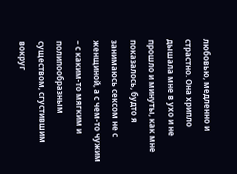любовью, медленно и страстно. Она хрипло дышала мне в ухо и не прошло и минуты, как мне показалось, будто я занимаюсь сексом не с женщиной, а с чем-то чужим – с каким-то мягким и полипообразным существом, сгустившим вокруг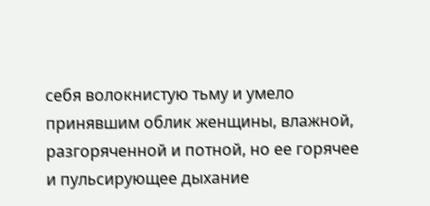себя волокнистую тьму и умело принявшим облик женщины, влажной, разгоряченной и потной, но ее горячее и пульсирующее дыхание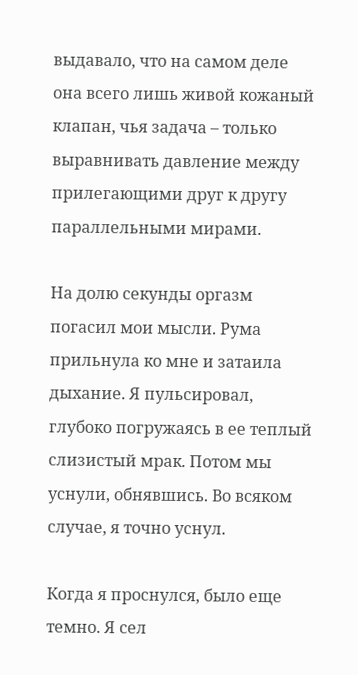выдавало, что на самом деле она всего лишь живой кожаный клапан, чья задача – только выравнивать давление между прилегающими друг к другу параллельными мирами.

На долю секунды оргазм погасил мои мысли. Рума прильнула ко мне и затаила дыхание. Я пульсировал, глубоко погружаясь в ее теплый слизистый мрак. Потом мы уснули, обнявшись. Во всяком случае, я точно уснул.

Когда я проснулся, было еще темно. Я сел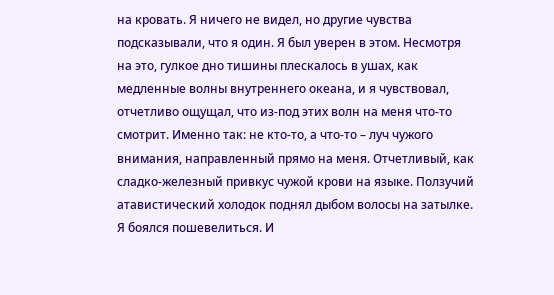на кровать. Я ничего не видел, но другие чувства подсказывали, что я один. Я был уверен в этом. Несмотря на это, гулкое дно тишины плескалось в ушах, как медленные волны внутреннего океана, и я чувствовал, отчетливо ощущал, что из-под этих волн на меня что-то смотрит. Именно так: не кто-то, а что-то – луч чужого внимания, направленный прямо на меня. Отчетливый, как сладко-железный привкус чужой крови на языке. Ползучий атавистический холодок поднял дыбом волосы на затылке. Я боялся пошевелиться. И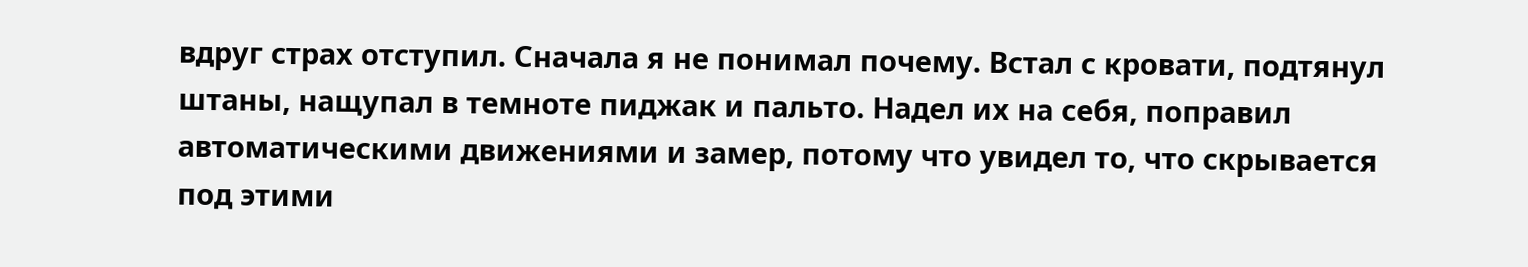вдруг страх отступил. Сначала я не понимал почему. Встал с кровати, подтянул штаны, нащупал в темноте пиджак и пальто. Надел их на себя, поправил автоматическими движениями и замер, потому что увидел то, что скрывается под этими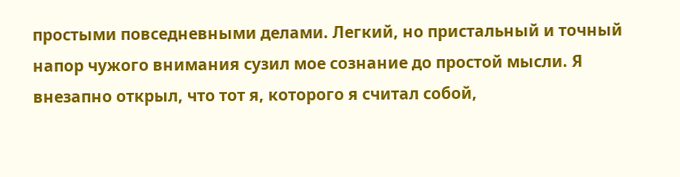простыми повседневными делами. Легкий, но пристальный и точный напор чужого внимания сузил мое сознание до простой мысли. Я внезапно открыл, что тот я, которого я считал собой,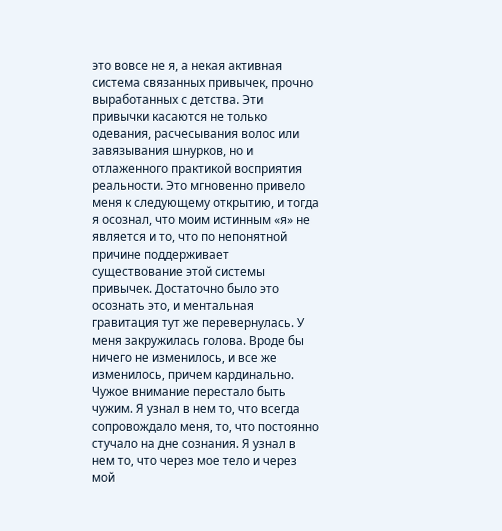это вовсе не я, а некая активная система связанных привычек, прочно выработанных с детства. Эти привычки касаются не только одевания, расчесывания волос или завязывания шнурков, но и отлаженного практикой восприятия реальности. Это мгновенно привело меня к следующему открытию, и тогда я осознал, что моим истинным «я» не является и то, что по непонятной причине поддерживает существование этой системы привычек. Достаточно было это осознать это, и ментальная гравитация тут же перевернулась. У меня закружилась голова. Вроде бы ничего не изменилось, и все же изменилось, причем кардинально. Чужое внимание перестало быть чужим. Я узнал в нем то, что всегда сопровождало меня, то, что постоянно стучало на дне сознания. Я узнал в нем то, что через мое тело и через мой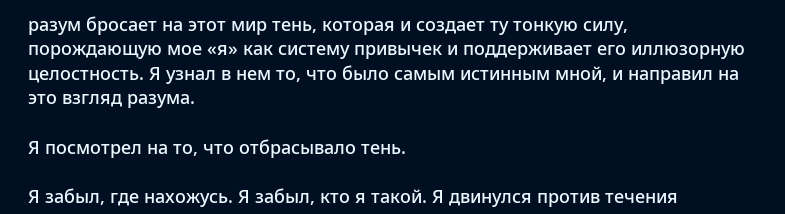разум бросает на этот мир тень, которая и создает ту тонкую силу, порождающую мое «я» как систему привычек и поддерживает его иллюзорную целостность. Я узнал в нем то, что было самым истинным мной, и направил на это взгляд разума.

Я посмотрел на то, что отбрасывало тень.

Я забыл, где нахожусь. Я забыл, кто я такой. Я двинулся против течения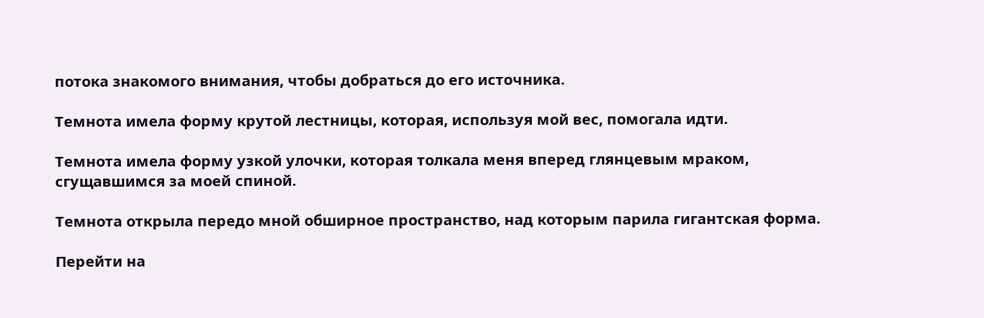потока знакомого внимания, чтобы добраться до его источника.

Темнота имела форму крутой лестницы, которая, используя мой вес, помогала идти.

Темнота имела форму узкой улочки, которая толкала меня вперед глянцевым мраком, сгущавшимся за моей спиной.

Темнота открыла передо мной обширное пространство, над которым парила гигантская форма.

Перейти на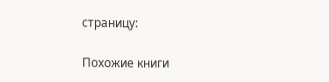страницу:

Похожие книги